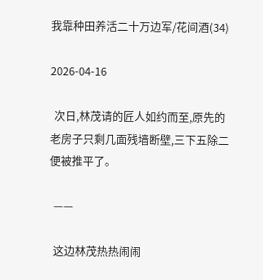我靠种田养活二十万边军/花间酒(34)

2026-04-16

  次日,林茂请的匠人如约而至,原先的老房子只剩几面残墙断壁,三下五除二便被推平了。

  ——

  这边林茂热热闹闹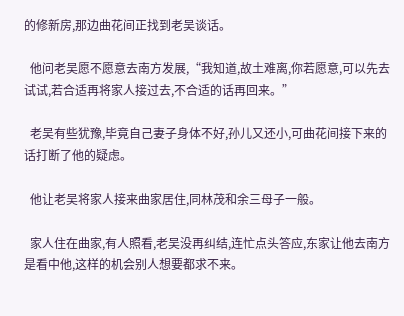的修新房,那边曲花间正找到老吴谈话。

  他问老吴愿不愿意去南方发展,“我知道,故土难离,你若愿意,可以先去试试,若合适再将家人接过去,不合适的话再回来。”

  老吴有些犹豫,毕竟自己妻子身体不好,孙儿又还小,可曲花间接下来的话打断了他的疑虑。

  他让老吴将家人接来曲家居住,同林茂和余三母子一般。

  家人住在曲家,有人照看,老吴没再纠结,连忙点头答应,东家让他去南方是看中他,这样的机会别人想要都求不来。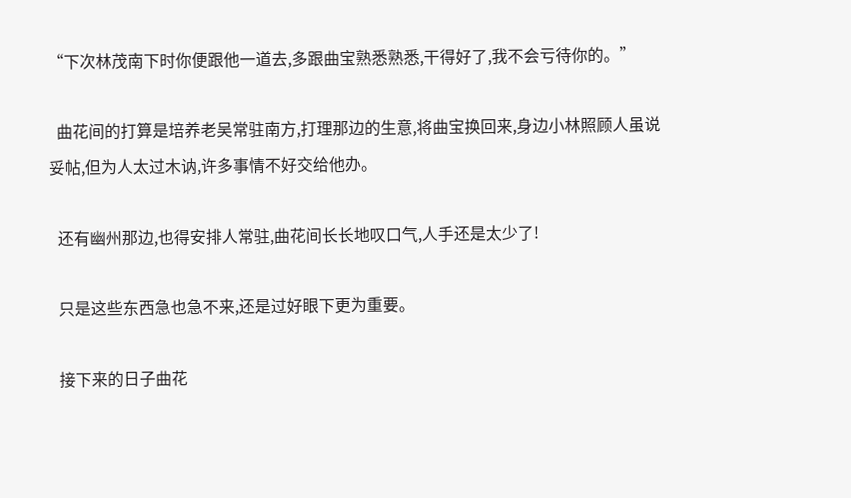“下次林茂南下时你便跟他一道去,多跟曲宝熟悉熟悉,干得好了,我不会亏待你的。”

  曲花间的打算是培养老吴常驻南方,打理那边的生意,将曲宝换回来,身边小林照顾人虽说妥帖,但为人太过木讷,许多事情不好交给他办。

  还有幽州那边,也得安排人常驻,曲花间长长地叹口气,人手还是太少了!

  只是这些东西急也急不来,还是过好眼下更为重要。

  接下来的日子曲花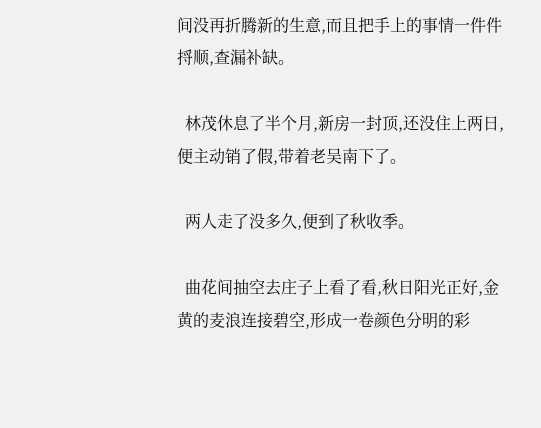间没再折腾新的生意,而且把手上的事情一件件捋顺,查漏补缺。

  林茂休息了半个月,新房一封顶,还没住上两日,便主动销了假,带着老吴南下了。

  两人走了没多久,便到了秋收季。

  曲花间抽空去庄子上看了看,秋日阳光正好,金黄的麦浪连接碧空,形成一卷颜色分明的彩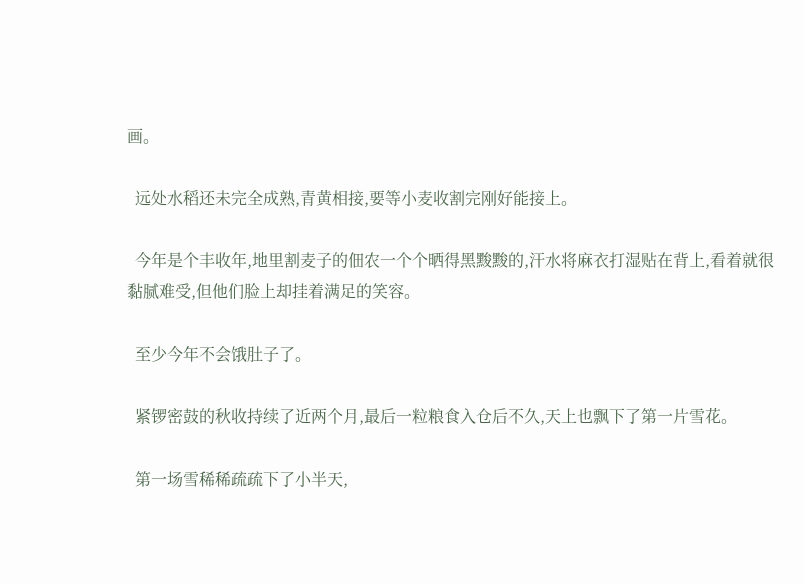画。

  远处水稻还未完全成熟,青黄相接,要等小麦收割完刚好能接上。

  今年是个丰收年,地里割麦子的佃农一个个晒得黑黢黢的,汗水将麻衣打湿贴在背上,看着就很黏腻难受,但他们脸上却挂着满足的笑容。

  至少今年不会饿肚子了。

  紧锣密鼓的秋收持续了近两个月,最后一粒粮食入仓后不久,天上也飘下了第一片雪花。

  第一场雪稀稀疏疏下了小半天,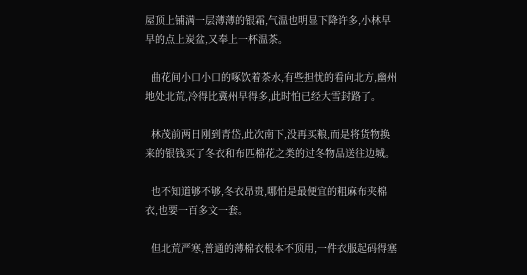屋顶上铺满一层薄薄的银霜,气温也明显下降许多,小林早早的点上炭盆,又奉上一杯温茶。

  曲花间小口小口的啄饮着茶水,有些担忧的看向北方,幽州地处北荒,冷得比冀州早得多,此时怕已经大雪封路了。

  林茂前两日刚到青岱,此次南下,没再买粮,而是将货物换来的银钱买了冬衣和布匹棉花之类的过冬物品送往边城。

  也不知道够不够,冬衣昂贵,哪怕是最便宜的粗麻布夹棉衣,也要一百多文一套。

  但北荒严寒,普通的薄棉衣根本不顶用,一件衣服起码得塞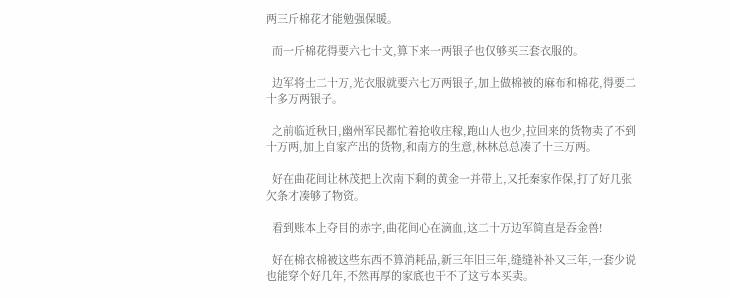两三斤棉花才能勉强保暖。

  而一斤棉花得要六七十文,算下来一两银子也仅够买三套衣服的。

  边军将士二十万,光衣服就要六七万两银子,加上做棉被的麻布和棉花,得要二十多万两银子。

  之前临近秋日,幽州军民都忙着抢收庄稼,跑山人也少,拉回来的货物卖了不到十万两,加上自家产出的货物,和南方的生意,林林总总凑了十三万两。

  好在曲花间让林茂把上次南下剩的黄金一并带上,又托秦家作保,打了好几张欠条才凑够了物资。

  看到账本上夺目的赤字,曲花间心在滴血,这二十万边军简直是吞金兽!

  好在棉衣棉被这些东西不算消耗品,新三年旧三年,缝缝补补又三年,一套少说也能穿个好几年,不然再厚的家底也干不了这亏本买卖。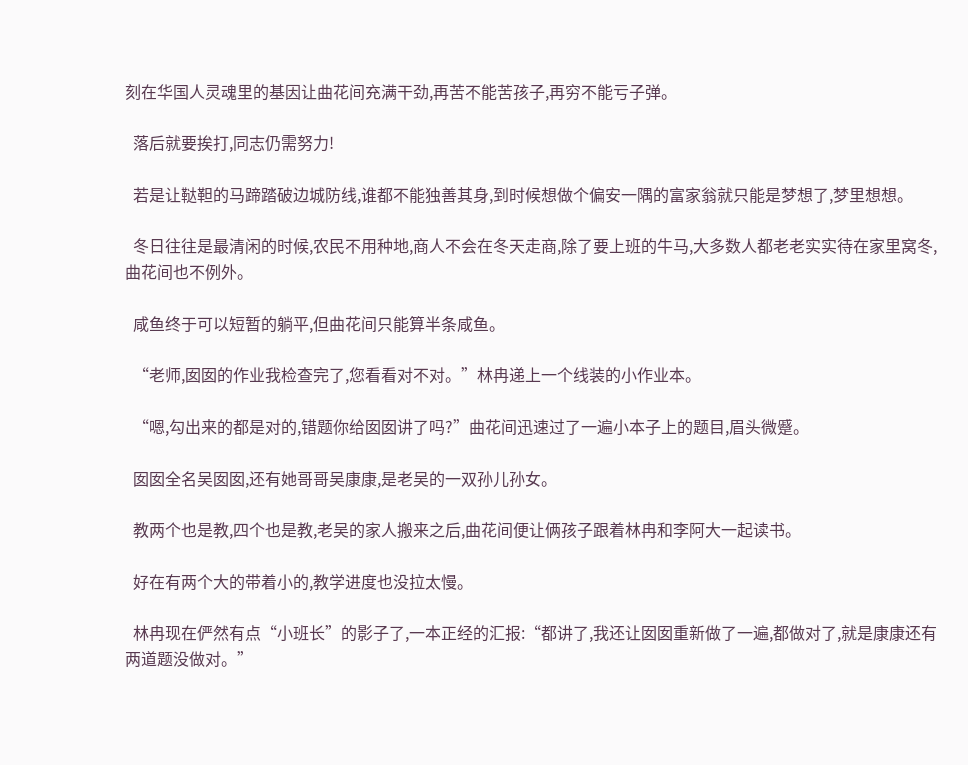刻在华国人灵魂里的基因让曲花间充满干劲,再苦不能苦孩子,再穷不能亏子弹。

  落后就要挨打,同志仍需努力!

  若是让鞑靼的马蹄踏破边城防线,谁都不能独善其身,到时候想做个偏安一隅的富家翁就只能是梦想了,梦里想想。

  冬日往往是最清闲的时候,农民不用种地,商人不会在冬天走商,除了要上班的牛马,大多数人都老老实实待在家里窝冬,曲花间也不例外。

  咸鱼终于可以短暂的躺平,但曲花间只能算半条咸鱼。

  “老师,囡囡的作业我检查完了,您看看对不对。”林冉递上一个线装的小作业本。

  “嗯,勾出来的都是对的,错题你给囡囡讲了吗?”曲花间迅速过了一遍小本子上的题目,眉头微蹙。

  囡囡全名吴囡囡,还有她哥哥吴康康,是老吴的一双孙儿孙女。

  教两个也是教,四个也是教,老吴的家人搬来之后,曲花间便让俩孩子跟着林冉和李阿大一起读书。

  好在有两个大的带着小的,教学进度也没拉太慢。

  林冉现在俨然有点“小班长”的影子了,一本正经的汇报:“都讲了,我还让囡囡重新做了一遍,都做对了,就是康康还有两道题没做对。”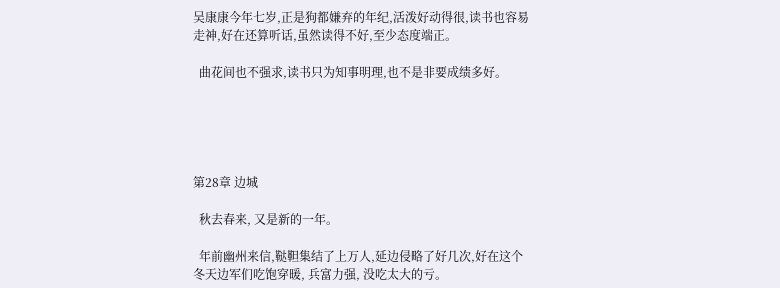吴康康今年七岁,正是狗都嫌弃的年纪,活泼好动得很,读书也容易走神,好在还算听话,虽然读得不好,至少态度端正。

  曲花间也不强求,读书只为知事明理,也不是非要成绩多好。





第28章 边城

  秋去春来, 又是新的一年。

  年前幽州来信,鞑靼集结了上万人,延边侵略了好几次,好在这个冬天边军们吃饱穿暖, 兵富力强, 没吃太大的亏。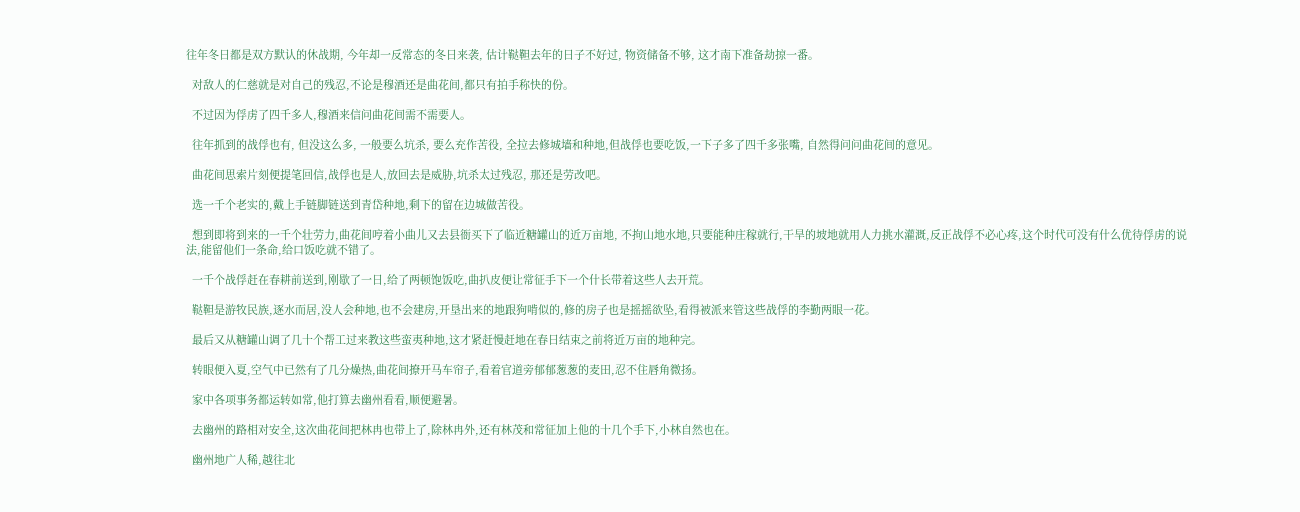往年冬日都是双方默认的休战期, 今年却一反常态的冬日来袭, 估计鞑靼去年的日子不好过, 物资储备不够, 这才南下准备劫掠一番。

  对敌人的仁慈就是对自己的残忍,不论是穆酒还是曲花间,都只有拍手称快的份。

  不过因为俘虏了四千多人,穆酒来信问曲花间需不需要人。

  往年抓到的战俘也有, 但没这么多, 一般要么坑杀, 要么充作苦役, 全拉去修城墙和种地,但战俘也要吃饭,一下子多了四千多张嘴, 自然得问问曲花间的意见。

  曲花间思索片刻便提笔回信,战俘也是人,放回去是威胁,坑杀太过残忍, 那还是劳改吧。

  选一千个老实的,戴上手链脚链送到青岱种地,剩下的留在边城做苦役。

  想到即将到来的一千个壮劳力,曲花间哼着小曲儿又去县衙买下了临近糖罐山的近万亩地, 不拘山地水地,只要能种庄稼就行,干旱的坡地就用人力挑水灌溉,反正战俘不必心疼,这个时代可没有什么优待俘虏的说法,能留他们一条命,给口饭吃就不错了。

  一千个战俘赶在春耕前送到,刚歇了一日,给了两顿饱饭吃,曲扒皮便让常征手下一个什长带着这些人去开荒。

  鞑靼是游牧民族,逐水而居,没人会种地,也不会建房,开垦出来的地跟狗啃似的,修的房子也是摇摇欲坠,看得被派来管这些战俘的李勤两眼一花。

  最后又从糖罐山调了几十个帮工过来教这些蛮夷种地,这才紧赶慢赶地在春日结束之前将近万亩的地种完。

  转眼便入夏,空气中已然有了几分燥热,曲花间撩开马车帘子,看着官道旁郁郁葱葱的麦田,忍不住唇角微扬。

  家中各项事务都运转如常,他打算去幽州看看,顺便避暑。

  去幽州的路相对安全,这次曲花间把林冉也带上了,除林冉外,还有林茂和常征加上他的十几个手下,小林自然也在。

  幽州地广人稀,越往北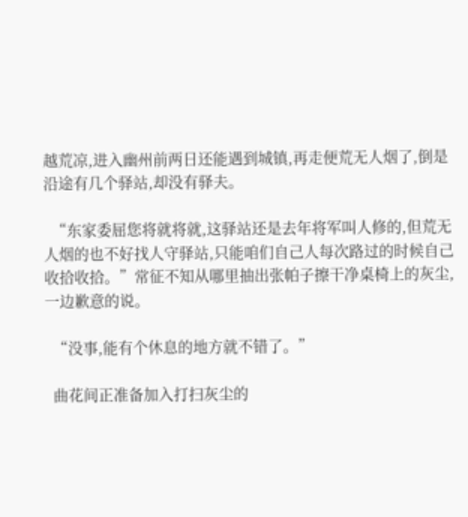越荒凉,进入幽州前两日还能遇到城镇,再走便荒无人烟了,倒是沿途有几个驿站,却没有驿夫。

  “东家委屈您将就将就,这驿站还是去年将军叫人修的,但荒无人烟的也不好找人守驿站,只能咱们自己人每次路过的时候自己收拾收拾。”常征不知从哪里抽出张帕子擦干净桌椅上的灰尘,一边歉意的说。

  “没事,能有个休息的地方就不错了。”

  曲花间正准备加入打扫灰尘的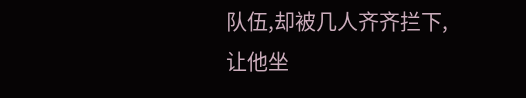队伍,却被几人齐齐拦下,让他坐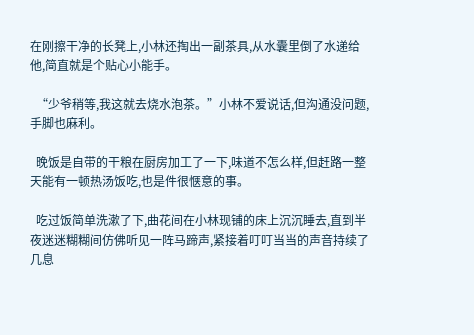在刚擦干净的长凳上,小林还掏出一副茶具,从水囊里倒了水递给他,简直就是个贴心小能手。

  “少爷稍等,我这就去烧水泡茶。”小林不爱说话,但沟通没问题,手脚也麻利。

  晚饭是自带的干粮在厨房加工了一下,味道不怎么样,但赶路一整天能有一顿热汤饭吃,也是件很惬意的事。

  吃过饭简单洗漱了下,曲花间在小林现铺的床上沉沉睡去,直到半夜迷迷糊糊间仿佛听见一阵马蹄声,紧接着叮叮当当的声音持续了几息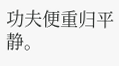功夫便重归平静。